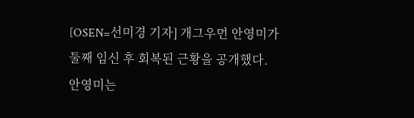[OSEN=선미경 기자] 개그우먼 안영미가 둘째 임신 후 회복된 근황을 공개했다.
안영미는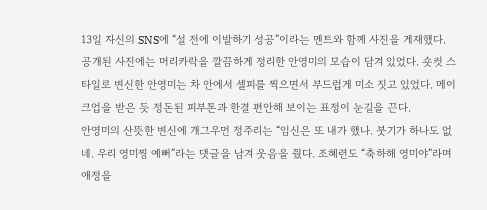13일 자신의 SNS에 “설 전에 이발하기 성공”이라는 멘트와 함께 사진을 게재했다.
공개된 사진에는 머리카락을 깔끔하게 정리한 안영미의 모습이 담겨 있었다. 숏컷 스타일로 변신한 안영미는 차 안에서 셀피를 찍으면서 부드럽게 미소 짓고 있었다. 메이크업을 받은 듯 정돈된 피부톤과 한결 편안해 보이는 표정이 눈길을 끈다.
안영미의 산뜻한 변신에 개그우먼 정주리는 “임신은 또 내가 했나. 붓기가 하나도 없네. 우리 영미찡 예뻐”라는 댓글을 남겨 웃음을 줬다. 조혜련도 “축하해 영미야”라며 애정을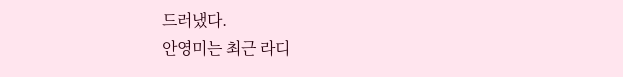드러냈다.
안영미는 최근 라디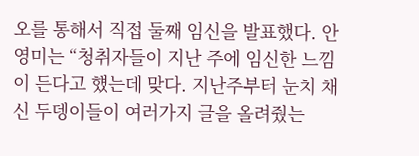오를 통해서 직접 둘째 임신을 발표했다. 안영미는 “청취자들이 지난 주에 임신한 느낌이 든다고 헀는데 맞다. 지난주부터 눈치 채신 두뎅이들이 여러가지 글을 올려줬는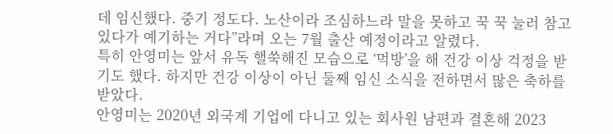데 임신했다. 중기 정도다. 노산이라 조심하느라 말을 못하고 꾹 꾹 눌러 참고 있다가 예기하는 거다”라며 오는 7월 출산 예정이라고 알렸다.
특히 안영미는 앞서 유독 핼쑥해진 모습으로 ‘먹방’을 해 건강 이상 걱정을 받기도 했다. 하지만 건강 이상이 아닌 둘째 임신 소식을 전하면서 많은 축하를 받았다.
안영미는 2020년 외국계 기업에 다니고 있는 회사원 남편과 결혼해 2023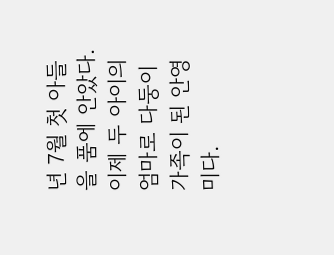년 7월 첫 아들을 품에 안았다. 이제 두 아이의 엄마로 다둥이 가족이 된 안영미다.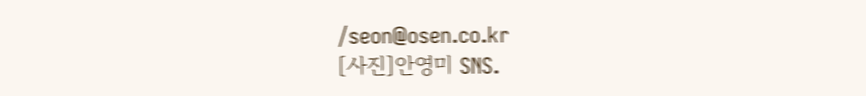/seon@osen.co.kr
[사진]안영미 SNS.